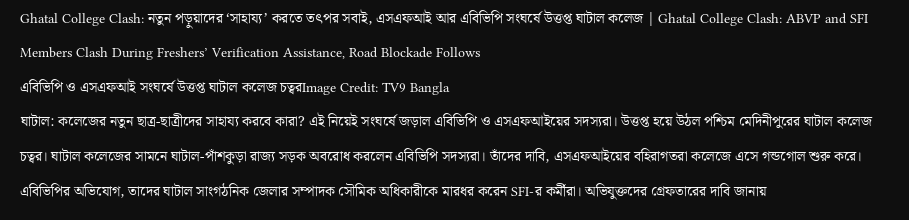Ghatal College Clash: নতুন পড়ুয়াদের ‘সাহায্য’ করতে তৎপর সবাই, এসএফআই আর এবিভিপি সংঘর্ষে উত্তপ্ত ঘাটাল কলেজ | Ghatal College Clash: ABVP and SFI Members Clash During Freshers’ Verification Assistance, Road Blockade Follows
এবিভিপি ও এসএফআই সংঘর্ষে উত্তপ্ত ঘাটাল কলেজ চত্বরImage Credit: TV9 Bangla
ঘাটাল: কলেজের নতুন ছাত্র-ছাত্রীদের সাহায্য করবে কারা? এই নিয়েই সংঘর্ষে জড়াল এবিভিপি ও এসএফআইয়ের সদস্যরা। উত্তপ্ত হয়ে উঠল পশ্চিম মেদিনীপুরের ঘাটাল কলেজ চত্বর। ঘাটাল কলেজের সামনে ঘাটাল-পাঁশকুড়া রাজ্য সড়ক অবরোধ করলেন এবিভিপি সদস্যরা। তাঁদের দাবি, এসএফআইয়ের বহিরাগতরা কলেজে এসে গন্ডগোল শুরু করে। এবিভিপির অভিযোগ, তাদের ঘাটাল সাংগঠনিক জেলার সম্পাদক সৌমিক অধিকারীকে মারধর করেন SFI-র কর্মীরা। অভিযুক্তদের গ্রেফতারের দাবি জানায়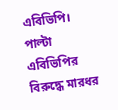এবিভিপি। পাল্টা এবিভিপির বিরুদ্ধে মারধর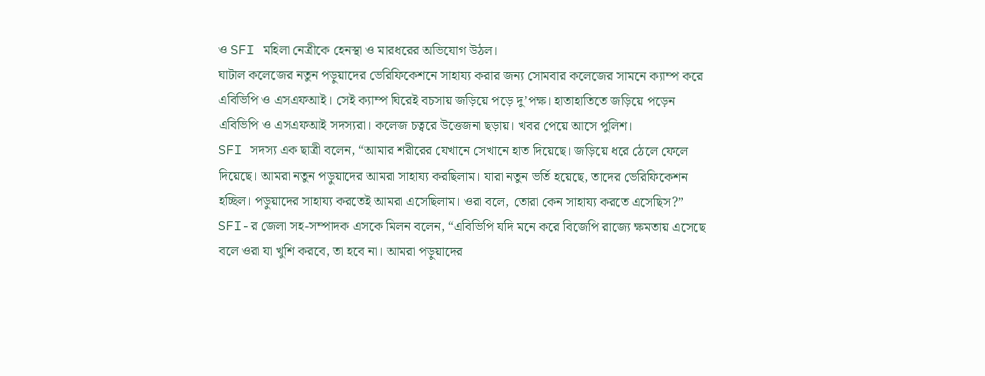ও SFI মহিলা নেত্রীকে হেনস্থা ও মারধরের অভিযোগ উঠল।
ঘাটাল কলেজের নতুন পড়ুয়াদের ভেরিফিকেশনে সাহায্য করার জন্য সোমবার কলেজের সামনে ক্যাম্প করে এবিভিপি ও এসএফআই। সেই ক্যাম্প ঘিরেই বচসায় জড়িয়ে পড়ে দু’পক্ষ। হাতাহাতিতে জড়িয়ে পড়েন এবিভিপি ও এসএফআই সদস্যরা। কলেজ চত্বরে উত্তেজনা ছড়ায়। খবর পেয়ে আসে পুলিশ।
SFI সদস্য এক ছাত্রী বলেন, “আমার শরীরের যেখানে সেখানে হাত দিয়েছে। জড়িয়ে ধরে ঠেলে ফেলে দিয়েছে। আমরা নতুন পড়ুয়াদের আমরা সাহায্য করছিলাম। যারা নতুন ভর্তি হয়েছে, তাদের ভেরিফিকেশন হচ্ছিল। পড়ুয়াদের সাহায্য করতেই আমরা এসেছিলাম। ওরা বলে, তোরা কেন সাহায্য করতে এসেছিস?” SFI-র জেলা সহ-সম্পাদক এসকে মিলন বলেন, “এবিভিপি যদি মনে করে বিজেপি রাজ্যে ক্ষমতায় এসেছে বলে ওরা যা খুশি করবে, তা হবে না। আমরা পড়ুয়াদের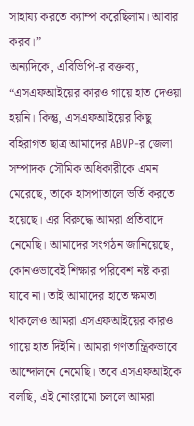সাহায্য করতে ক্যাম্প করেছিলাম। আবার করব।”
অন্যদিকে, এবিভিপি-র বক্তব্য, “এসএফআইয়ের কারও গায়ে হাত দেওয়া হয়নি। কিন্তু, এসএফআইয়ের কিছু বহিরাগত ছাত্র আমাদের ABVP-র জেলা সম্পাদক সৌমিক অধিকারীকে এমন মেরেছে, তাকে হাসপাতালে ভর্তি করতে হয়েছে। এর বিরুদ্ধে আমরা প্রতিবাদে নেমেছি। আমাদের সংগঠন জানিয়েছে, কোনওভাবেই শিক্ষার পরিবেশ নষ্ট করা যাবে না। তাই আমাদের হাতে ক্ষমতা থাকলেও আমরা এসএফআইয়ের কারও গায়ে হাত দিইনি। আমরা গণতান্ত্রিকভাবে আন্দোলনে নেমেছি। তবে এসএফআইকে বলছি, এই নোংরামো চললে আমরা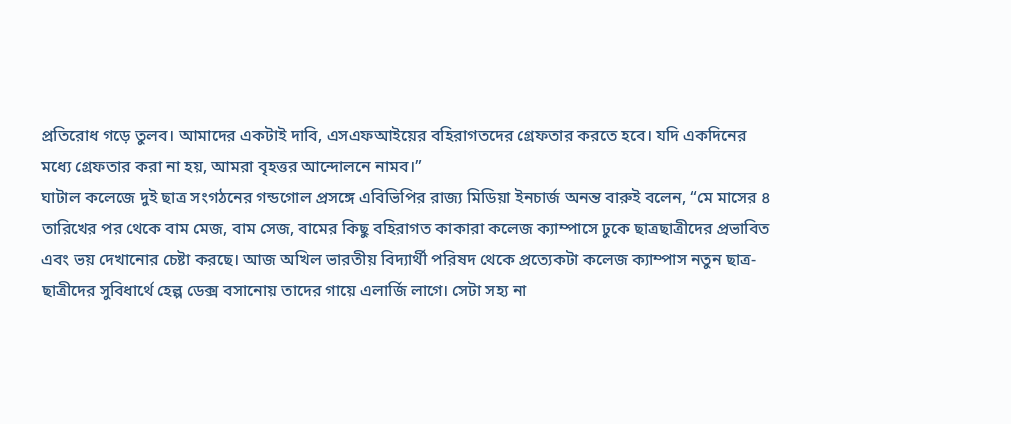প্রতিরোধ গড়ে তুলব। আমাদের একটাই দাবি, এসএফআইয়ের বহিরাগতদের গ্রেফতার করতে হবে। যদি একদিনের মধ্যে গ্রেফতার করা না হয়, আমরা বৃহত্তর আন্দোলনে নামব।”
ঘাটাল কলেজে দুই ছাত্র সংগঠনের গন্ডগোল প্রসঙ্গে এবিভিপির রাজ্য মিডিয়া ইনচার্জ অনন্ত বারুই বলেন, “মে মাসের ৪ তারিখের পর থেকে বাম মেজ, বাম সেজ, বামের কিছু বহিরাগত কাকারা কলেজ ক্যাম্পাসে ঢুকে ছাত্রছাত্রীদের প্রভাবিত এবং ভয় দেখানোর চেষ্টা করছে। আজ অখিল ভারতীয় বিদ্যার্থী পরিষদ থেকে প্রত্যেকটা কলেজ ক্যাম্পাস নতুন ছাত্র-ছাত্রীদের সুবিধার্থে হেল্প ডেক্স বসানোয় তাদের গায়ে এলার্জি লাগে। সেটা সহ্য না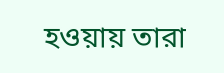হওয়ায় তারা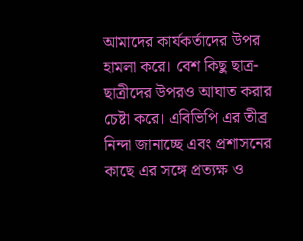আমাদের কার্যকর্তাদের উপর হামলা করে। বেশ কিছু ছাত্র-ছাত্রীদের উপরও আঘাত করার চেষ্টা করে। এবিভিপি এর তীব্র নিন্দা জানাচ্ছে এবং প্রশাসনের কাছে এর সঙ্গে প্রত্যক্ষ ও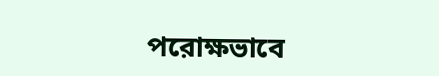পরোক্ষভাবে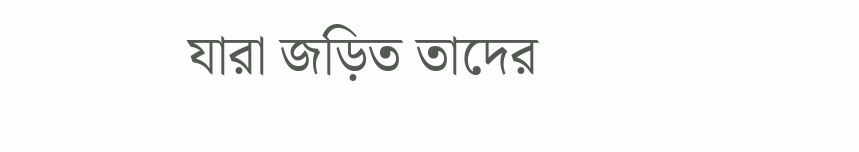যারা জড়িত তাদের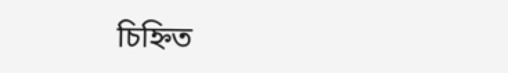চিহ্নিত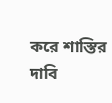করে শাস্তির দাবি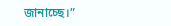জানাচ্ছে।”